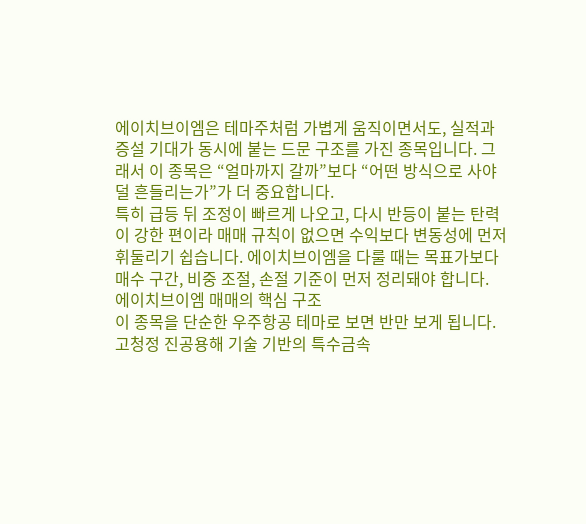에이치브이엠은 테마주처럼 가볍게 움직이면서도, 실적과 증설 기대가 동시에 붙는 드문 구조를 가진 종목입니다. 그래서 이 종목은 “얼마까지 갈까”보다 “어떤 방식으로 사야 덜 흔들리는가”가 더 중요합니다.
특히 급등 뒤 조정이 빠르게 나오고, 다시 반등이 붙는 탄력이 강한 편이라 매매 규칙이 없으면 수익보다 변동성에 먼저 휘둘리기 쉽습니다. 에이치브이엠을 다룰 때는 목표가보다 매수 구간, 비중 조절, 손절 기준이 먼저 정리돼야 합니다.
에이치브이엠 매매의 핵심 구조
이 종목을 단순한 우주항공 테마로 보면 반만 보게 됩니다.
고청정 진공용해 기술 기반의 특수금속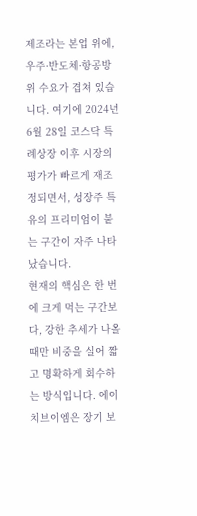제조라는 본업 위에, 우주·반도체·항공방위 수요가 겹쳐 있습니다. 여기에 2024년 6월 28일 코스닥 특례상장 이후 시장의 평가가 빠르게 재조정되면서, 성장주 특유의 프리미엄이 붙는 구간이 자주 나타났습니다.
현재의 핵심은 한 번에 크게 먹는 구간보다, 강한 추세가 나올 때만 비중을 실어 짧고 명확하게 회수하는 방식입니다. 에이치브이엠은 장기 보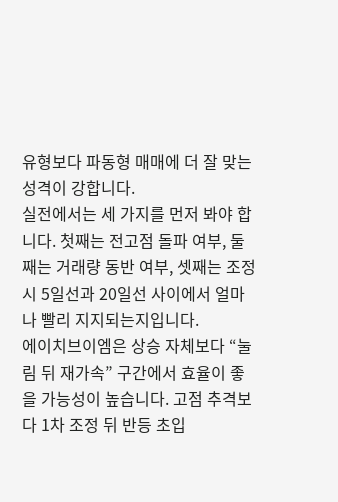유형보다 파동형 매매에 더 잘 맞는 성격이 강합니다.
실전에서는 세 가지를 먼저 봐야 합니다. 첫째는 전고점 돌파 여부, 둘째는 거래량 동반 여부, 셋째는 조정 시 5일선과 20일선 사이에서 얼마나 빨리 지지되는지입니다.
에이치브이엠은 상승 자체보다 “눌림 뒤 재가속” 구간에서 효율이 좋을 가능성이 높습니다. 고점 추격보다 1차 조정 뒤 반등 초입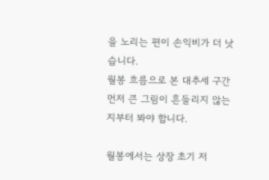을 노리는 편이 손익비가 더 낫습니다.
월봉 흐름으로 본 대추세 구간
먼저 큰 그림이 흔들리지 않는지부터 봐야 합니다.

월봉에서는 상장 초기 저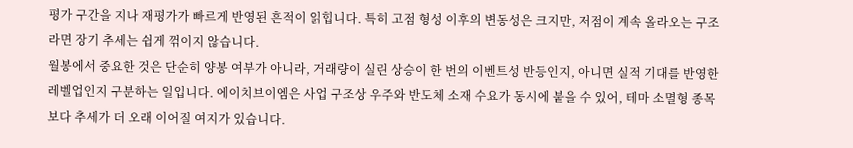평가 구간을 지나 재평가가 빠르게 반영된 흔적이 읽힙니다. 특히 고점 형성 이후의 변동성은 크지만, 저점이 계속 올라오는 구조라면 장기 추세는 쉽게 꺾이지 않습니다.
월봉에서 중요한 것은 단순히 양봉 여부가 아니라, 거래량이 실린 상승이 한 번의 이벤트성 반등인지, 아니면 실적 기대를 반영한 레벨업인지 구분하는 일입니다. 에이치브이엠은 사업 구조상 우주와 반도체 소재 수요가 동시에 붙을 수 있어, 테마 소멸형 종목보다 추세가 더 오래 이어질 여지가 있습니다.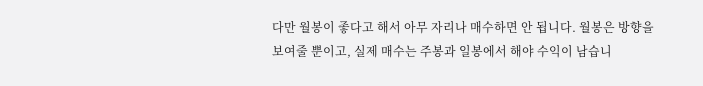다만 월봉이 좋다고 해서 아무 자리나 매수하면 안 됩니다. 월봉은 방향을 보여줄 뿐이고, 실제 매수는 주봉과 일봉에서 해야 수익이 남습니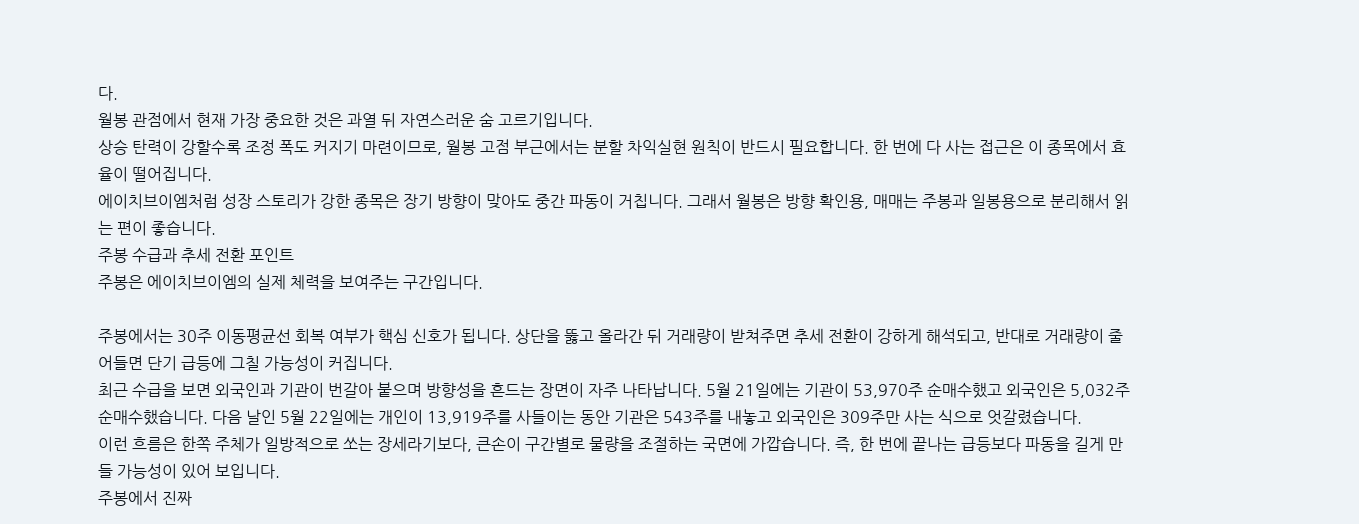다.
월봉 관점에서 현재 가장 중요한 것은 과열 뒤 자연스러운 숨 고르기입니다.
상승 탄력이 강할수록 조정 폭도 커지기 마련이므로, 월봉 고점 부근에서는 분할 차익실현 원칙이 반드시 필요합니다. 한 번에 다 사는 접근은 이 종목에서 효율이 떨어집니다.
에이치브이엠처럼 성장 스토리가 강한 종목은 장기 방향이 맞아도 중간 파동이 거칩니다. 그래서 월봉은 방향 확인용, 매매는 주봉과 일봉용으로 분리해서 읽는 편이 좋습니다.
주봉 수급과 추세 전환 포인트
주봉은 에이치브이엠의 실제 체력을 보여주는 구간입니다.

주봉에서는 30주 이동평균선 회복 여부가 핵심 신호가 됩니다. 상단을 뚫고 올라간 뒤 거래량이 받쳐주면 추세 전환이 강하게 해석되고, 반대로 거래량이 줄어들면 단기 급등에 그칠 가능성이 커집니다.
최근 수급을 보면 외국인과 기관이 번갈아 붙으며 방향성을 흔드는 장면이 자주 나타납니다. 5월 21일에는 기관이 53,970주 순매수했고 외국인은 5,032주 순매수했습니다. 다음 날인 5월 22일에는 개인이 13,919주를 사들이는 동안 기관은 543주를 내놓고 외국인은 309주만 사는 식으로 엇갈렸습니다.
이런 흐름은 한쪽 주체가 일방적으로 쏘는 장세라기보다, 큰손이 구간별로 물량을 조절하는 국면에 가깝습니다. 즉, 한 번에 끝나는 급등보다 파동을 길게 만들 가능성이 있어 보입니다.
주봉에서 진짜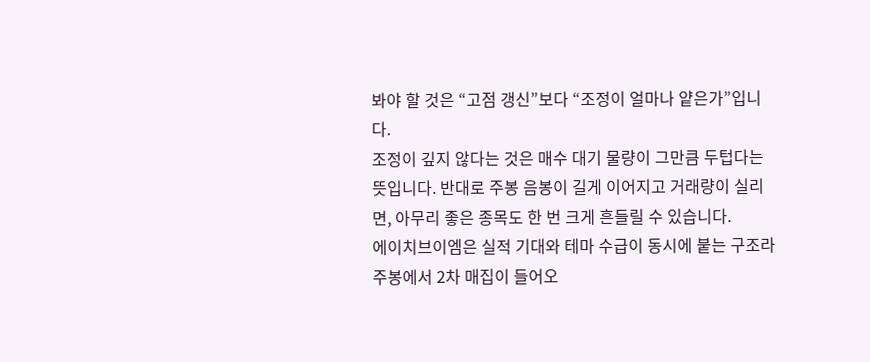봐야 할 것은 “고점 갱신”보다 “조정이 얼마나 얕은가”입니다.
조정이 깊지 않다는 것은 매수 대기 물량이 그만큼 두텁다는 뜻입니다. 반대로 주봉 음봉이 길게 이어지고 거래량이 실리면, 아무리 좋은 종목도 한 번 크게 흔들릴 수 있습니다.
에이치브이엠은 실적 기대와 테마 수급이 동시에 붙는 구조라 주봉에서 2차 매집이 들어오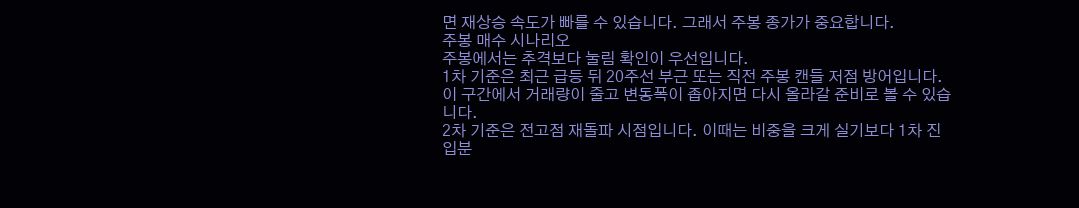면 재상승 속도가 빠를 수 있습니다. 그래서 주봉 종가가 중요합니다.
주봉 매수 시나리오
주봉에서는 추격보다 눌림 확인이 우선입니다.
1차 기준은 최근 급등 뒤 20주선 부근 또는 직전 주봉 캔들 저점 방어입니다. 이 구간에서 거래량이 줄고 변동폭이 좁아지면 다시 올라갈 준비로 볼 수 있습니다.
2차 기준은 전고점 재돌파 시점입니다. 이때는 비중을 크게 실기보다 1차 진입분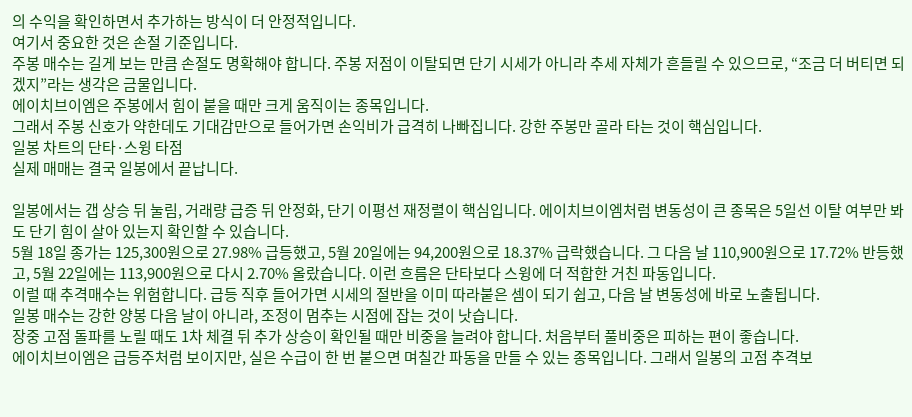의 수익을 확인하면서 추가하는 방식이 더 안정적입니다.
여기서 중요한 것은 손절 기준입니다.
주봉 매수는 길게 보는 만큼 손절도 명확해야 합니다. 주봉 저점이 이탈되면 단기 시세가 아니라 추세 자체가 흔들릴 수 있으므로, “조금 더 버티면 되겠지”라는 생각은 금물입니다.
에이치브이엠은 주봉에서 힘이 붙을 때만 크게 움직이는 종목입니다.
그래서 주봉 신호가 약한데도 기대감만으로 들어가면 손익비가 급격히 나빠집니다. 강한 주봉만 골라 타는 것이 핵심입니다.
일봉 차트의 단타·스윙 타점
실제 매매는 결국 일봉에서 끝납니다.

일봉에서는 갭 상승 뒤 눌림, 거래량 급증 뒤 안정화, 단기 이평선 재정렬이 핵심입니다. 에이치브이엠처럼 변동성이 큰 종목은 5일선 이탈 여부만 봐도 단기 힘이 살아 있는지 확인할 수 있습니다.
5월 18일 종가는 125,300원으로 27.98% 급등했고, 5월 20일에는 94,200원으로 18.37% 급락했습니다. 그 다음 날 110,900원으로 17.72% 반등했고, 5월 22일에는 113,900원으로 다시 2.70% 올랐습니다. 이런 흐름은 단타보다 스윙에 더 적합한 거친 파동입니다.
이럴 때 추격매수는 위험합니다. 급등 직후 들어가면 시세의 절반을 이미 따라붙은 셈이 되기 쉽고, 다음 날 변동성에 바로 노출됩니다.
일봉 매수는 강한 양봉 다음 날이 아니라, 조정이 멈추는 시점에 잡는 것이 낫습니다.
장중 고점 돌파를 노릴 때도 1차 체결 뒤 추가 상승이 확인될 때만 비중을 늘려야 합니다. 처음부터 풀비중은 피하는 편이 좋습니다.
에이치브이엠은 급등주처럼 보이지만, 실은 수급이 한 번 붙으면 며칠간 파동을 만들 수 있는 종목입니다. 그래서 일봉의 고점 추격보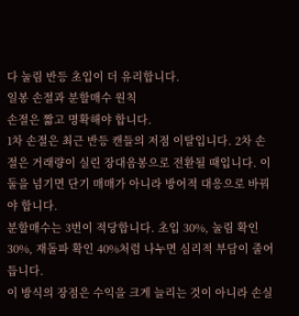다 눌림 반등 초입이 더 유리합니다.
일봉 손절과 분할매수 원칙
손절은 짧고 명확해야 합니다.
1차 손절은 최근 반등 캔들의 저점 이탈입니다. 2차 손절은 거래량이 실린 장대음봉으로 전환될 때입니다. 이 둘을 넘기면 단기 매매가 아니라 방어적 대응으로 바꿔야 합니다.
분할매수는 3번이 적당합니다. 초입 30%, 눌림 확인 30%, 재돌파 확인 40%처럼 나누면 심리적 부담이 줄어듭니다.
이 방식의 장점은 수익을 크게 늘리는 것이 아니라 손실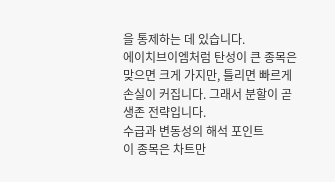을 통제하는 데 있습니다.
에이치브이엠처럼 탄성이 큰 종목은 맞으면 크게 가지만, 틀리면 빠르게 손실이 커집니다. 그래서 분할이 곧 생존 전략입니다.
수급과 변동성의 해석 포인트
이 종목은 차트만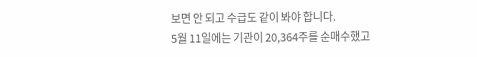보면 안 되고 수급도 같이 봐야 합니다.
5월 11일에는 기관이 20,364주를 순매수했고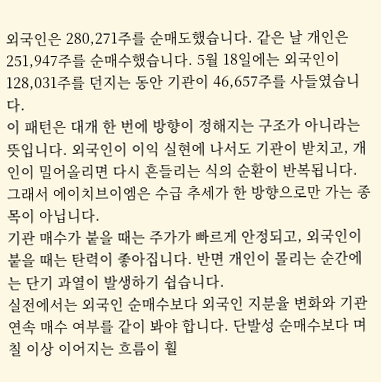외국인은 280,271주를 순매도했습니다. 같은 날 개인은 251,947주를 순매수했습니다. 5월 18일에는 외국인이 128,031주를 던지는 동안 기관이 46,657주를 사들였습니다.
이 패턴은 대개 한 번에 방향이 정해지는 구조가 아니라는 뜻입니다. 외국인이 이익 실현에 나서도 기관이 받치고, 개인이 밀어올리면 다시 흔들리는 식의 순환이 반복됩니다.
그래서 에이치브이엠은 수급 추세가 한 방향으로만 가는 종목이 아닙니다.
기관 매수가 붙을 때는 주가가 빠르게 안정되고, 외국인이 붙을 때는 탄력이 좋아집니다. 반면 개인이 몰리는 순간에는 단기 과열이 발생하기 쉽습니다.
실전에서는 외국인 순매수보다 외국인 지분율 변화와 기관 연속 매수 여부를 같이 봐야 합니다. 단발성 순매수보다 며칠 이상 이어지는 흐름이 훨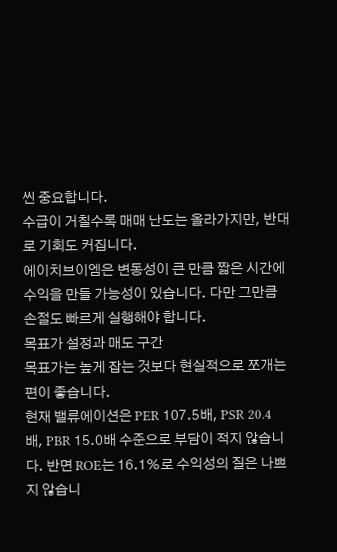씬 중요합니다.
수급이 거칠수록 매매 난도는 올라가지만, 반대로 기회도 커집니다.
에이치브이엠은 변동성이 큰 만큼 짧은 시간에 수익을 만들 가능성이 있습니다. 다만 그만큼 손절도 빠르게 실행해야 합니다.
목표가 설정과 매도 구간
목표가는 높게 잡는 것보다 현실적으로 쪼개는 편이 좋습니다.
현재 밸류에이션은 PER 107.5배, PSR 20.4배, PBR 15.0배 수준으로 부담이 적지 않습니다. 반면 ROE는 16.1%로 수익성의 질은 나쁘지 않습니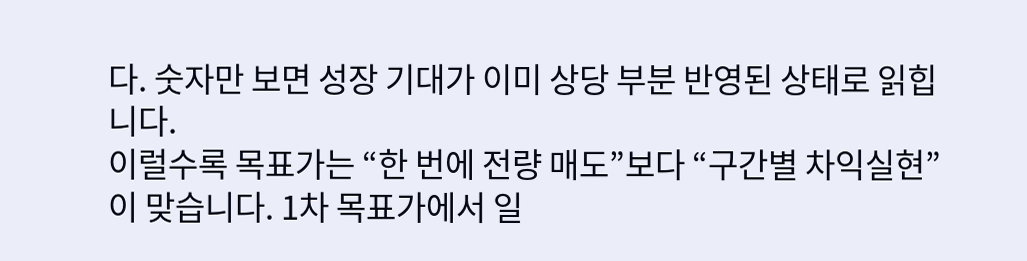다. 숫자만 보면 성장 기대가 이미 상당 부분 반영된 상태로 읽힙니다.
이럴수록 목표가는 “한 번에 전량 매도”보다 “구간별 차익실현”이 맞습니다. 1차 목표가에서 일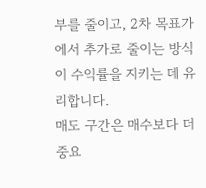부를 줄이고, 2차 목표가에서 추가로 줄이는 방식이 수익률을 지키는 데 유리합니다.
매도 구간은 매수보다 더 중요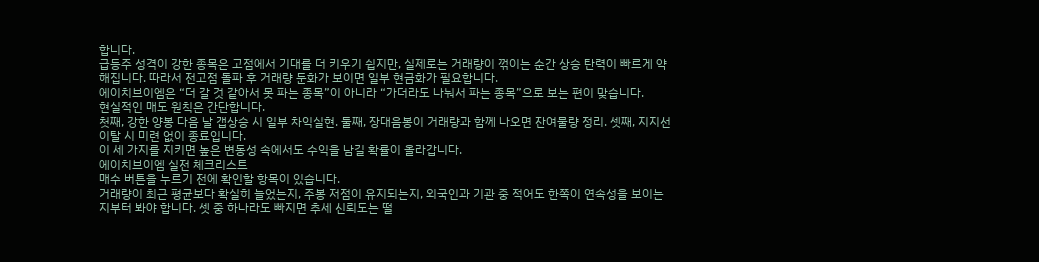합니다.
급등주 성격이 강한 종목은 고점에서 기대를 더 키우기 쉽지만, 실제로는 거래량이 꺾이는 순간 상승 탄력이 빠르게 약해집니다. 따라서 전고점 돌파 후 거래량 둔화가 보이면 일부 현금화가 필요합니다.
에이치브이엠은 “더 갈 것 같아서 못 파는 종목”이 아니라 “가더라도 나눠서 파는 종목”으로 보는 편이 맞습니다.
현실적인 매도 원칙은 간단합니다.
첫째, 강한 양봉 다음 날 갭상승 시 일부 차익실현. 둘째, 장대음봉이 거래량과 함께 나오면 잔여물량 정리. 셋째, 지지선 이탈 시 미련 없이 종료입니다.
이 세 가지를 지키면 높은 변동성 속에서도 수익을 남길 확률이 올라갑니다.
에이치브이엠 실전 체크리스트
매수 버튼을 누르기 전에 확인할 항목이 있습니다.
거래량이 최근 평균보다 확실히 늘었는지, 주봉 저점이 유지되는지, 외국인과 기관 중 적어도 한쪽이 연속성을 보이는지부터 봐야 합니다. 셋 중 하나라도 빠지면 추세 신뢰도는 떨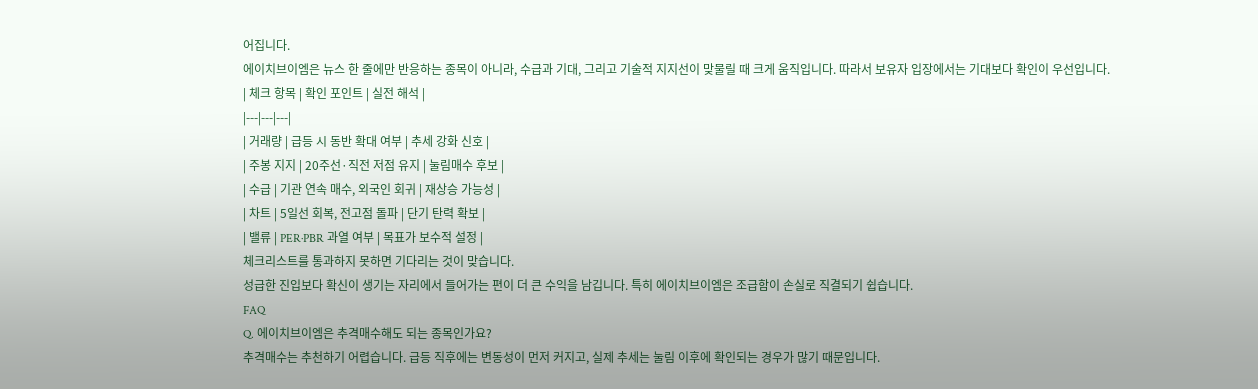어집니다.
에이치브이엠은 뉴스 한 줄에만 반응하는 종목이 아니라, 수급과 기대, 그리고 기술적 지지선이 맞물릴 때 크게 움직입니다. 따라서 보유자 입장에서는 기대보다 확인이 우선입니다.
| 체크 항목 | 확인 포인트 | 실전 해석 |
|---|---|---|
| 거래량 | 급등 시 동반 확대 여부 | 추세 강화 신호 |
| 주봉 지지 | 20주선·직전 저점 유지 | 눌림매수 후보 |
| 수급 | 기관 연속 매수, 외국인 회귀 | 재상승 가능성 |
| 차트 | 5일선 회복, 전고점 돌파 | 단기 탄력 확보 |
| 밸류 | PER·PBR 과열 여부 | 목표가 보수적 설정 |
체크리스트를 통과하지 못하면 기다리는 것이 맞습니다.
성급한 진입보다 확신이 생기는 자리에서 들어가는 편이 더 큰 수익을 남깁니다. 특히 에이치브이엠은 조급함이 손실로 직결되기 쉽습니다.
FAQ
Q. 에이치브이엠은 추격매수해도 되는 종목인가요?
추격매수는 추천하기 어렵습니다. 급등 직후에는 변동성이 먼저 커지고, 실제 추세는 눌림 이후에 확인되는 경우가 많기 때문입니다.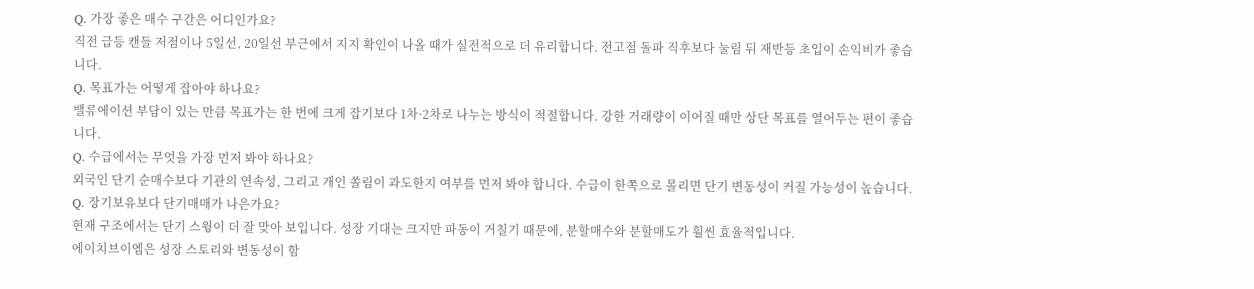Q. 가장 좋은 매수 구간은 어디인가요?
직전 급등 캔들 저점이나 5일선, 20일선 부근에서 지지 확인이 나올 때가 실전적으로 더 유리합니다. 전고점 돌파 직후보다 눌림 뒤 재반등 초입이 손익비가 좋습니다.
Q. 목표가는 어떻게 잡아야 하나요?
밸류에이션 부담이 있는 만큼 목표가는 한 번에 크게 잡기보다 1차·2차로 나누는 방식이 적절합니다. 강한 거래량이 이어질 때만 상단 목표를 열어두는 편이 좋습니다.
Q. 수급에서는 무엇을 가장 먼저 봐야 하나요?
외국인 단기 순매수보다 기관의 연속성, 그리고 개인 쏠림이 과도한지 여부를 먼저 봐야 합니다. 수급이 한쪽으로 몰리면 단기 변동성이 커질 가능성이 높습니다.
Q. 장기보유보다 단기매매가 나은가요?
현재 구조에서는 단기 스윙이 더 잘 맞아 보입니다. 성장 기대는 크지만 파동이 거칠기 때문에, 분할매수와 분할매도가 훨씬 효율적입니다.
에이치브이엠은 성장 스토리와 변동성이 함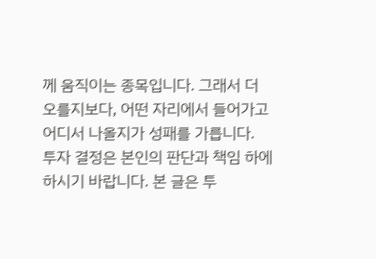께 움직이는 종목입니다. 그래서 더 오를지보다, 어떤 자리에서 들어가고 어디서 나올지가 성패를 가릅니다.
투자 결정은 본인의 판단과 책임 하에 하시기 바랍니다. 본 글은 투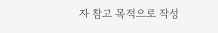자 참고 목적으로 작성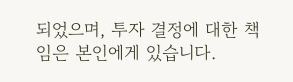되었으며, 투자 결정에 대한 책임은 본인에게 있습니다.